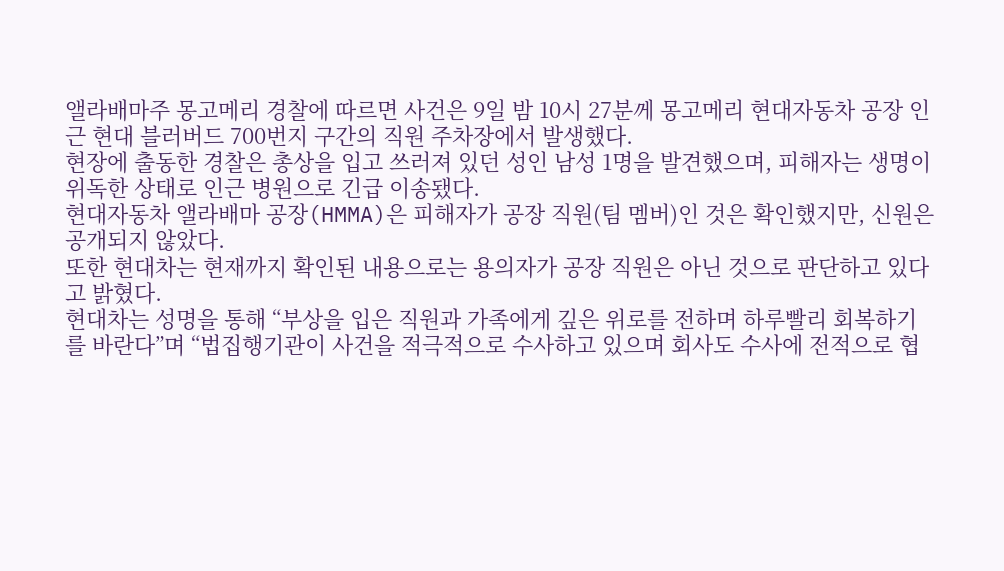앨라배마주 몽고메리 경찰에 따르면 사건은 9일 밤 10시 27분께 몽고메리 현대자동차 공장 인근 현대 블러버드 700번지 구간의 직원 주차장에서 발생했다.
현장에 출동한 경찰은 총상을 입고 쓰러져 있던 성인 남성 1명을 발견했으며, 피해자는 생명이 위독한 상태로 인근 병원으로 긴급 이송됐다.
현대자동차 앨라배마 공장(HMMA)은 피해자가 공장 직원(팀 멤버)인 것은 확인했지만, 신원은 공개되지 않았다.
또한 현대차는 현재까지 확인된 내용으로는 용의자가 공장 직원은 아닌 것으로 판단하고 있다고 밝혔다.
현대차는 성명을 통해 “부상을 입은 직원과 가족에게 깊은 위로를 전하며 하루빨리 회복하기를 바란다”며 “법집행기관이 사건을 적극적으로 수사하고 있으며 회사도 수사에 전적으로 협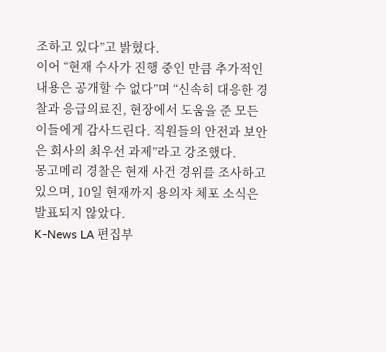조하고 있다”고 밝혔다.
이어 “현재 수사가 진행 중인 만큼 추가적인 내용은 공개할 수 없다”며 “신속히 대응한 경찰과 응급의료진, 현장에서 도움을 준 모든 이들에게 감사드린다. 직원들의 안전과 보안은 회사의 최우선 과제”라고 강조했다.
몽고메리 경찰은 현재 사건 경위를 조사하고 있으며, 10일 현재까지 용의자 체포 소식은 발표되지 않았다.
K-News LA 편집부